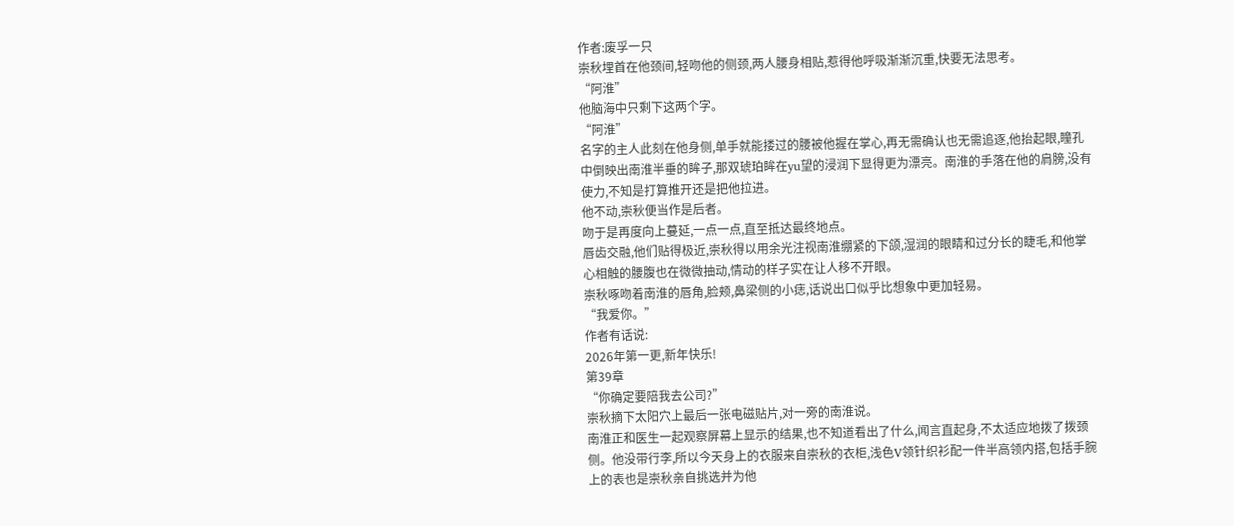作者:废孚一只
崇秋埋首在他颈间,轻吻他的侧颈,两人腰身相贴,惹得他呼吸渐渐沉重,快要无法思考。
“阿淮”
他脑海中只剩下这两个字。
“阿淮”
名字的主人此刻在他身侧,单手就能搂过的腰被他握在掌心,再无需确认也无需追逐,他抬起眼,瞳孔中倒映出南淮半垂的眸子,那双琥珀眸在yu望的浸润下显得更为漂亮。南淮的手落在他的肩膀,没有使力,不知是打算推开还是把他拉进。
他不动,崇秋便当作是后者。
吻于是再度向上蔓延,一点一点,直至抵达最终地点。
唇齿交融,他们贴得极近,崇秋得以用余光注视南淮绷紧的下颌,湿润的眼睛和过分长的睫毛,和他掌心相触的腰腹也在微微抽动,情动的样子实在让人移不开眼。
崇秋啄吻着南淮的唇角,脸颊,鼻梁侧的小痣,话说出口似乎比想象中更加轻易。
“我爱你。”
作者有话说:
2026年第一更,新年快乐!
第39章
“你确定要陪我去公司?”
崇秋摘下太阳穴上最后一张电磁贴片,对一旁的南淮说。
南淮正和医生一起观察屏幕上显示的结果,也不知道看出了什么,闻言直起身,不太适应地拨了拨颈侧。他没带行李,所以今天身上的衣服来自崇秋的衣柜,浅色V领针织衫配一件半高领内搭,包括手腕上的表也是崇秋亲自挑选并为他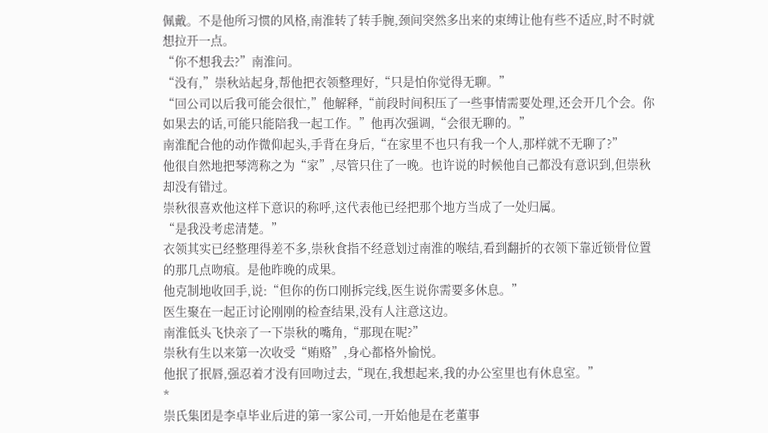佩戴。不是他所习惯的风格,南淮转了转手腕,颈间突然多出来的束缚让他有些不适应,时不时就想拉开一点。
“你不想我去?”南淮问。
“没有,”崇秋站起身,帮他把衣领整理好,“只是怕你觉得无聊。”
“回公司以后我可能会很忙,”他解释,“前段时间积压了一些事情需要处理,还会开几个会。你如果去的话,可能只能陪我一起工作。”他再次强调,“会很无聊的。”
南淮配合他的动作微仰起头,手背在身后,“在家里不也只有我一个人,那样就不无聊了?”
他很自然地把琴湾称之为“家”,尽管只住了一晚。也许说的时候他自己都没有意识到,但崇秋却没有错过。
崇秋很喜欢他这样下意识的称呼,这代表他已经把那个地方当成了一处归属。
“是我没考虑清楚。”
衣领其实已经整理得差不多,崇秋食指不经意划过南淮的喉结,看到翻折的衣领下靠近锁骨位置的那几点吻痕。是他昨晚的成果。
他克制地收回手,说:“但你的伤口刚拆完线,医生说你需要多休息。”
医生聚在一起正讨论刚刚的检查结果,没有人注意这边。
南淮低头飞快亲了一下崇秋的嘴角,“那现在呢?”
崇秋有生以来第一次收受“贿赂”,身心都格外愉悦。
他抿了抿唇,强忍着才没有回吻过去,“现在,我想起来,我的办公室里也有休息室。”
*
崇氏集团是李卓毕业后进的第一家公司,一开始他是在老董事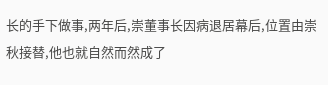长的手下做事,两年后,崇董事长因病退居幕后,位置由崇秋接替,他也就自然而然成了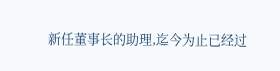新任董事长的助理,迄今为止已经过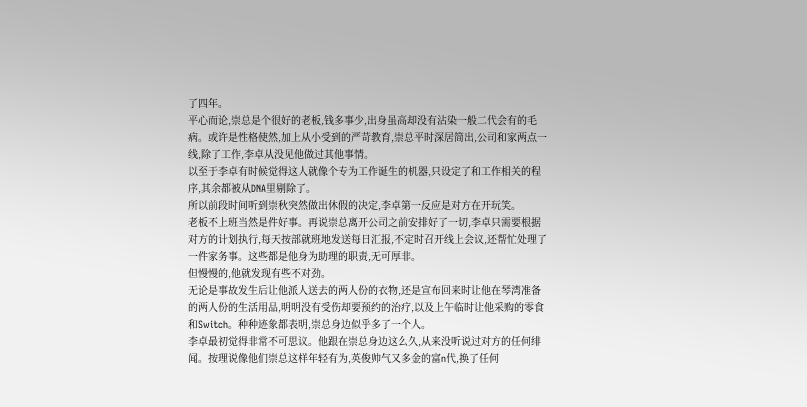了四年。
平心而论,崇总是个很好的老板,钱多事少,出身虽高却没有沾染一般二代会有的毛病。或许是性格使然,加上从小受到的严苛教育,崇总平时深居简出,公司和家两点一线,除了工作,李卓从没见他做过其他事情。
以至于李卓有时候觉得这人就像个专为工作诞生的机器,只设定了和工作相关的程序,其余都被从DNA里剔除了。
所以前段时间听到崇秋突然做出休假的决定,李卓第一反应是对方在开玩笑。
老板不上班当然是件好事。再说崇总离开公司之前安排好了一切,李卓只需要根据对方的计划执行,每天按部就班地发送每日汇报,不定时召开线上会议,还帮忙处理了一件家务事。这些都是他身为助理的职责,无可厚非。
但慢慢的,他就发现有些不对劲。
无论是事故发生后让他派人送去的两人份的衣物,还是宣布回来时让他在琴湾准备的两人份的生活用品,明明没有受伤却要预约的治疗,以及上午临时让他采购的零食和Switch。种种迹象都表明,崇总身边似乎多了一个人。
李卓最初觉得非常不可思议。他跟在崇总身边这么久,从来没听说过对方的任何绯闻。按理说像他们崇总这样年轻有为,英俊帅气又多金的富n代,换了任何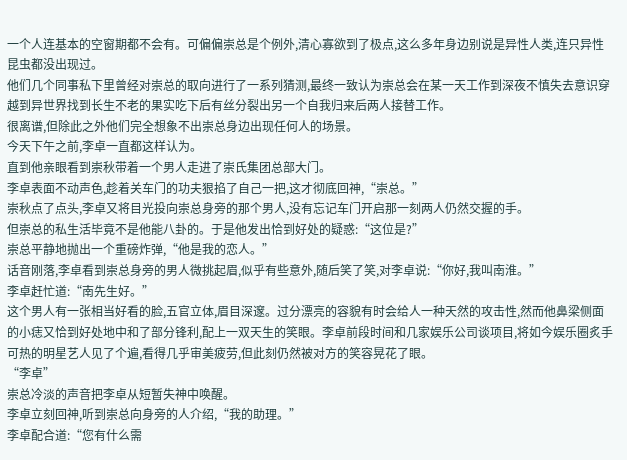一个人连基本的空窗期都不会有。可偏偏崇总是个例外,清心寡欲到了极点,这么多年身边别说是异性人类,连只异性昆虫都没出现过。
他们几个同事私下里曾经对崇总的取向进行了一系列猜测,最终一致认为崇总会在某一天工作到深夜不慎失去意识穿越到异世界找到长生不老的果实吃下后有丝分裂出另一个自我归来后两人接替工作。
很离谱,但除此之外他们完全想象不出崇总身边出现任何人的场景。
今天下午之前,李卓一直都这样认为。
直到他亲眼看到崇秋带着一个男人走进了崇氏集团总部大门。
李卓表面不动声色,趁着关车门的功夫狠掐了自己一把,这才彻底回神,“崇总。”
崇秋点了点头,李卓又将目光投向崇总身旁的那个男人,没有忘记车门开启那一刻两人仍然交握的手。
但崇总的私生活毕竟不是他能八卦的。于是他发出恰到好处的疑惑:“这位是?”
崇总平静地抛出一个重磅炸弹,“他是我的恋人。”
话音刚落,李卓看到崇总身旁的男人微挑起眉,似乎有些意外,随后笑了笑,对李卓说:“你好,我叫南淮。”
李卓赶忙道:“南先生好。”
这个男人有一张相当好看的脸,五官立体,眉目深邃。过分漂亮的容貌有时会给人一种天然的攻击性,然而他鼻梁侧面的小痣又恰到好处地中和了部分锋利,配上一双天生的笑眼。李卓前段时间和几家娱乐公司谈项目,将如今娱乐圈炙手可热的明星艺人见了个遍,看得几乎审美疲劳,但此刻仍然被对方的笑容晃花了眼。
“李卓”
崇总冷淡的声音把李卓从短暂失神中唤醒。
李卓立刻回神,听到崇总向身旁的人介绍,“我的助理。”
李卓配合道:“您有什么需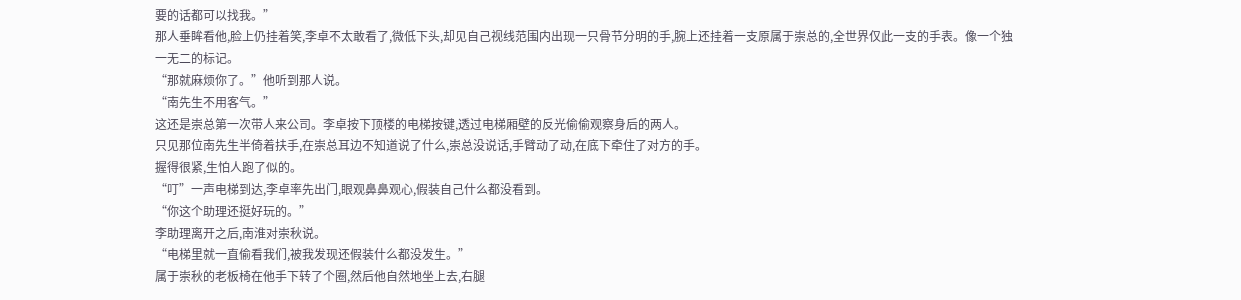要的话都可以找我。”
那人垂眸看他,脸上仍挂着笑,李卓不太敢看了,微低下头,却见自己视线范围内出现一只骨节分明的手,腕上还挂着一支原属于崇总的,全世界仅此一支的手表。像一个独一无二的标记。
“那就麻烦你了。”他听到那人说。
“南先生不用客气。”
这还是崇总第一次带人来公司。李卓按下顶楼的电梯按键,透过电梯厢壁的反光偷偷观察身后的两人。
只见那位南先生半倚着扶手,在崇总耳边不知道说了什么,崇总没说话,手臂动了动,在底下牵住了对方的手。
握得很紧,生怕人跑了似的。
“叮”一声电梯到达,李卓率先出门,眼观鼻鼻观心,假装自己什么都没看到。
“你这个助理还挺好玩的。”
李助理离开之后,南淮对崇秋说。
“电梯里就一直偷看我们,被我发现还假装什么都没发生。”
属于崇秋的老板椅在他手下转了个圈,然后他自然地坐上去,右腿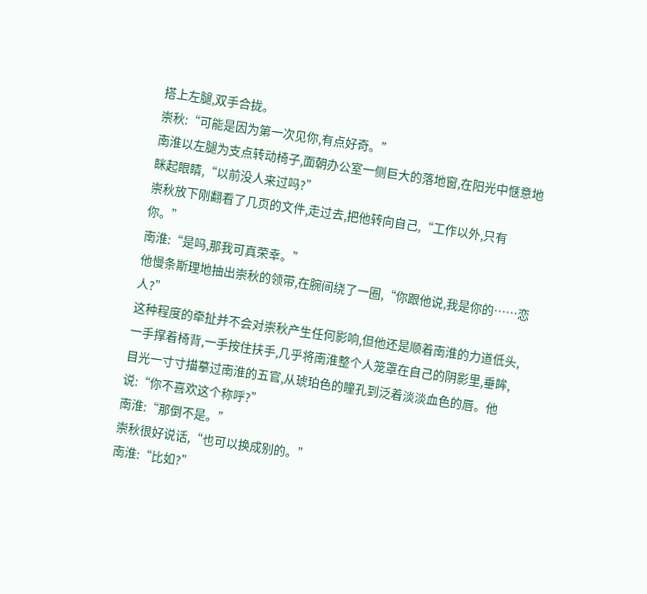搭上左腿,双手合拢。
崇秋:“可能是因为第一次见你,有点好奇。”
南淮以左腿为支点转动椅子,面朝办公室一侧巨大的落地窗,在阳光中惬意地眯起眼睛,“以前没人来过吗?”
崇秋放下刚翻看了几页的文件,走过去,把他转向自己,“工作以外,只有你。”
南淮:“是吗,那我可真荣幸。”
他慢条斯理地抽出崇秋的领带,在腕间绕了一圈,“你跟他说,我是你的……恋人?”
这种程度的牵扯并不会对崇秋产生任何影响,但他还是顺着南淮的力道低头,一手撑着椅背,一手按住扶手,几乎将南淮整个人笼罩在自己的阴影里,垂眸,目光一寸寸描摹过南淮的五官,从琥珀色的瞳孔到泛着淡淡血色的唇。他说:“你不喜欢这个称呼?”
南淮:“那倒不是。”
崇秋很好说话,“也可以换成别的。”
南淮:“比如?”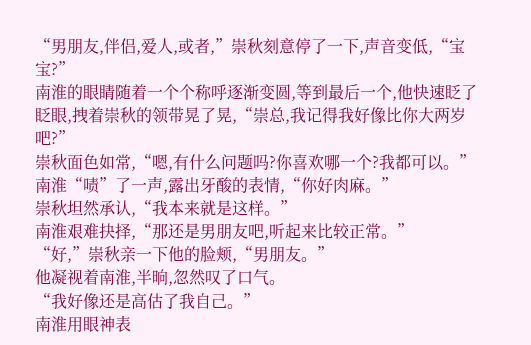“男朋友,伴侣,爱人,或者,”崇秋刻意停了一下,声音变低,“宝宝?”
南淮的眼睛随着一个个称呼逐渐变圆,等到最后一个,他快速眨了眨眼,拽着崇秋的领带晃了晃,“崇总,我记得我好像比你大两岁吧?”
崇秋面色如常,“嗯,有什么问题吗?你喜欢哪一个?我都可以。”
南淮“啧”了一声,露出牙酸的表情,“你好肉麻。”
崇秋坦然承认,“我本来就是这样。”
南淮艰难抉择,“那还是男朋友吧,听起来比较正常。”
“好,”崇秋亲一下他的脸颊,“男朋友。”
他凝视着南淮,半晌,忽然叹了口气。
“我好像还是高估了我自己。”
南淮用眼神表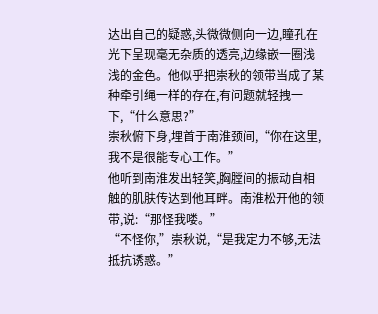达出自己的疑惑,头微微侧向一边,瞳孔在光下呈现毫无杂质的透亮,边缘嵌一圈浅浅的金色。他似乎把崇秋的领带当成了某种牵引绳一样的存在,有问题就轻拽一下,“什么意思?”
崇秋俯下身,埋首于南淮颈间,“你在这里,我不是很能专心工作。”
他听到南淮发出轻笑,胸膛间的振动自相触的肌肤传达到他耳畔。南淮松开他的领带,说:“那怪我喽。”
“不怪你,”崇秋说,“是我定力不够,无法抵抗诱惑。”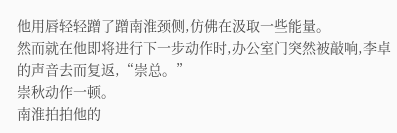他用唇轻轻蹭了蹭南淮颈侧,仿佛在汲取一些能量。
然而就在他即将进行下一步动作时,办公室门突然被敲响,李卓的声音去而复返,“崇总。”
崇秋动作一顿。
南淮拍拍他的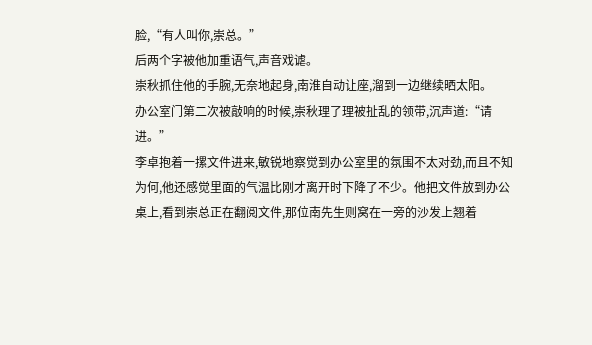脸,“有人叫你,崇总。”
后两个字被他加重语气,声音戏谑。
崇秋抓住他的手腕,无奈地起身,南淮自动让座,溜到一边继续晒太阳。
办公室门第二次被敲响的时候,崇秋理了理被扯乱的领带,沉声道:“请进。”
李卓抱着一摞文件进来,敏锐地察觉到办公室里的氛围不太对劲,而且不知为何,他还感觉里面的气温比刚才离开时下降了不少。他把文件放到办公桌上,看到崇总正在翻阅文件,那位南先生则窝在一旁的沙发上翘着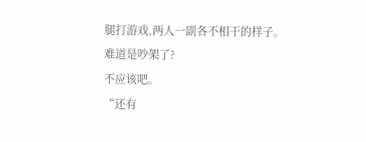腿打游戏,两人一副各不相干的样子。
难道是吵架了?
不应该吧。
“还有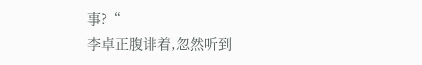事?“
李卓正腹诽着,忽然听到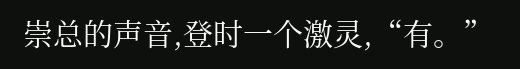崇总的声音,登时一个激灵,“有。”